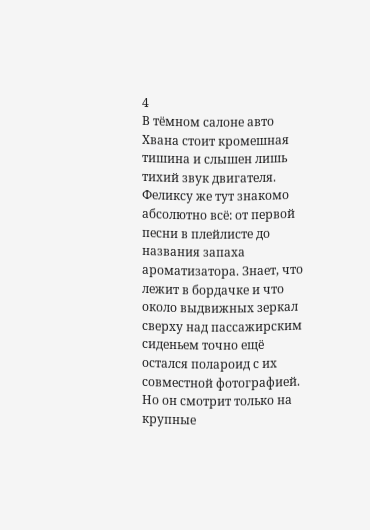4
В тёмном салоне авто Хвана стоит кромешная тишина и слышен лишь тихий звук двигателя.
Феликсу же тут знакомо абсолютно всё: от первой песни в плейлисте до названия запаха ароматизатора. Знает, что лежит в бордачке и что около выдвижных зеркал сверху над пассажирским сиденьем точно ещё остался полароид с их совместной фотографией. Но он смотрит только на крупные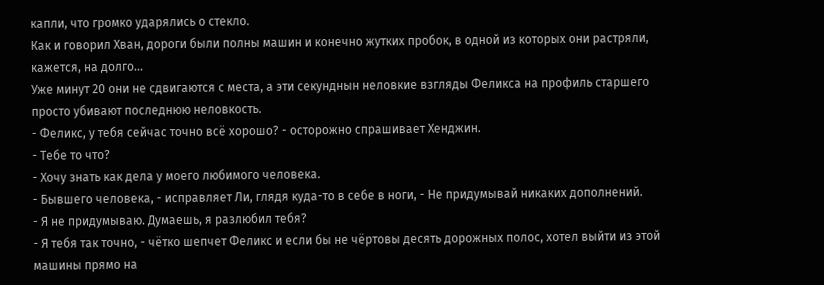капли, что громко ударялись о стекло.
Как и говорил Хван, дороги были полны машин и конечно жутких пробок, в одной из которых они растряли, кажется, на долго...
Уже минут 20 они не сдвигаются с места, а эти секунднын неловкие взгляды Феликса на профиль старшего просто убивают последнюю неловкость.
- Феликс, у тебя сейчас точно всё хорошо? - осторожно спрашивает Хенджин.
- Тебе то что?
- Хочу знать как дела у моего любимого человека.
- Бывшего человека, - исправляет Ли, глядя куда-то в себе в ноги, - Не придумывай никаких дополнений.
- Я не придумываю. Думаешь, я разлюбил тебя?
- Я тебя так точно, - чётко шепчет Феликс и если бы не чёртовы десять дорожных полос, хотел выйти из этой машины прямо на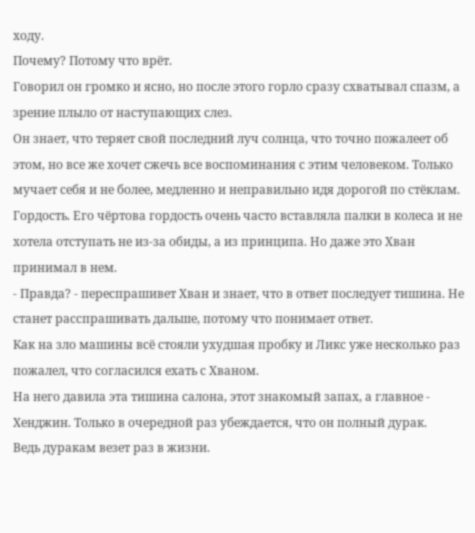ходу.
Почему? Потому что врёт.
Говорил он громко и ясно, но после этого горло сразу схватывал спазм, а зрение плыло от наступающих слез.
Он знает, что теряет свой последний луч солнца, что точно пожалеет об этом, но все же хочет сжечь все воспоминания с этим человеком. Только мучает себя и не более, медленно и неправильно идя дорогой по стёклам.
Гордость. Его чёртова гордость очень часто вставляла палки в колеса и не хотела отступать не из-за обиды, а из принципа. Но даже это Хван принимал в нем.
- Правда? - переспрашивет Хван и знает, что в ответ последует тишина. Не станет расспрашивать дальше, потому что понимает ответ.
Как на зло машины всё стояли ухудшая пробку и Ликс уже несколько раз пожалел, что согласился ехать с Хваном.
На него давила эта тишина салона, этот знакомый запах, а главное - Хенджин. Только в очередной раз убеждается, что он полный дурак.
Ведь дуракам везет раз в жизни.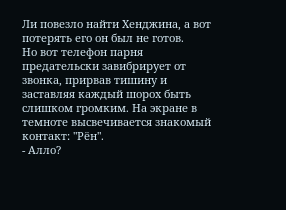Ли повезло найти Хенджина, а вот потерять его он был не готов.
Но вот телефон парня предательски завибрирует от звонка, прирвав тишину и заставляя каждый шорох быть слишком громким. На экране в темноте высвечивается знакомый контакт: "Рён".
- Алло?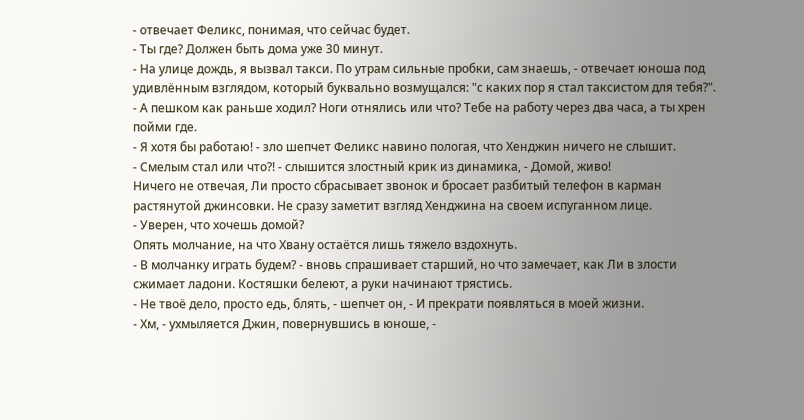- отвечает Феликс, понимая, что сейчас будет.
- Ты где? Должен быть дома уже 30 минут.
- На улице дождь, я вызвал такси. По утрам сильные пробки, сам знаешь, - отвечает юноша под удивлённым взглядом, который буквально возмущался: "с каких пор я стал таксистом для тебя?".
- А пешком как раньше ходил? Ноги отнялись или что? Тебе на работу через два часа, а ты хрен пойми где.
- Я хотя бы работаю! - зло шепчет Феликс навино пологая, что Хенджин ничего не слышит.
- Смелым стал или что?! - слышится злостный крик из динамика, - Домой, живо!
Ничего не отвечая, Ли просто сбрасывает звонок и бросает разбитый телефон в карман растянутой джинсовки. Не сразу заметит взгляд Хенджина на своем испуганном лице.
- Уверен, что хочешь домой?
Опять молчание, на что Хвану остаётся лишь тяжело вздохнуть.
- В молчанку играть будем? - вновь спрашивает старший, но что замечает, как Ли в злости сжимает ладони. Костяшки белеют, а руки начинают трястись.
- Не твоё дело, просто едь, блять, - шепчет он, - И прекрати появляться в моей жизни.
- Хм, - ухмыляется Джин, повернувшись в юноше, -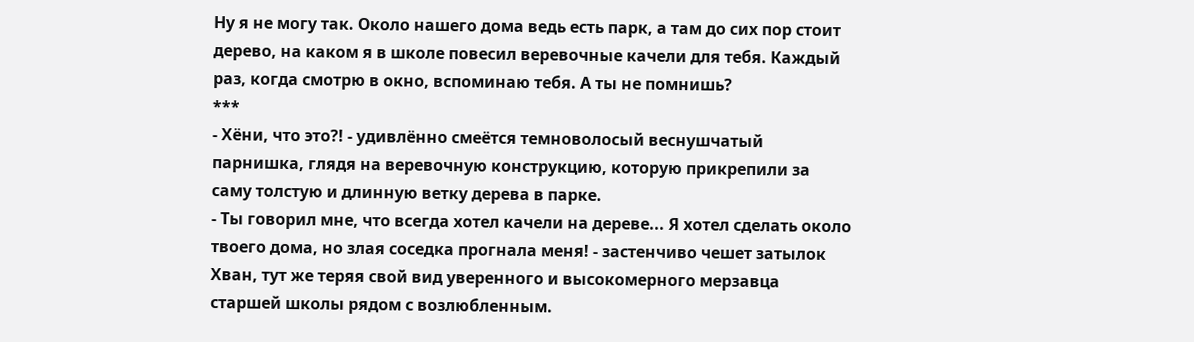Ну я не могу так. Около нашего дома ведь есть парк, а там до сих пор стоит дерево, на каком я в школе повесил веревочные качели для тебя. Каждый раз, когда смотрю в окно, вспоминаю тебя. А ты не помнишь?
***
- Хёни, что это?! - удивлённо смеётся темноволосый веснушчатый парнишка, глядя на веревочную конструкцию, которую прикрепили за саму толстую и длинную ветку дерева в парке.
- Ты говорил мне, что всегда хотел качели на дереве... Я хотел сделать около твоего дома, но злая соседка прогнала меня! - застенчиво чешет затылок Хван, тут же теряя свой вид уверенного и высокомерного мерзавца старшей школы рядом с возлюбленным.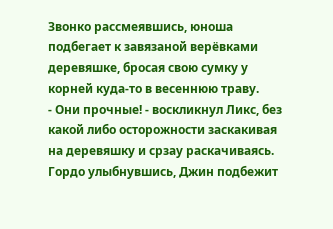Звонко рассмеявшись, юноша подбегает к завязаной верёвками деревяшке, бросая свою сумку у корней куда-то в весеннюю траву.
- Они прочные! - воскликнул Ликс, без какой либо осторожности заскакивая на деревяшку и срзау раскачиваясь.
Гордо улыбнувшись, Джин подбежит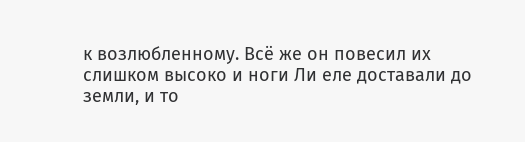к возлюбленному. Всё же он повесил их слишком высоко и ноги Ли еле доставали до земли, и то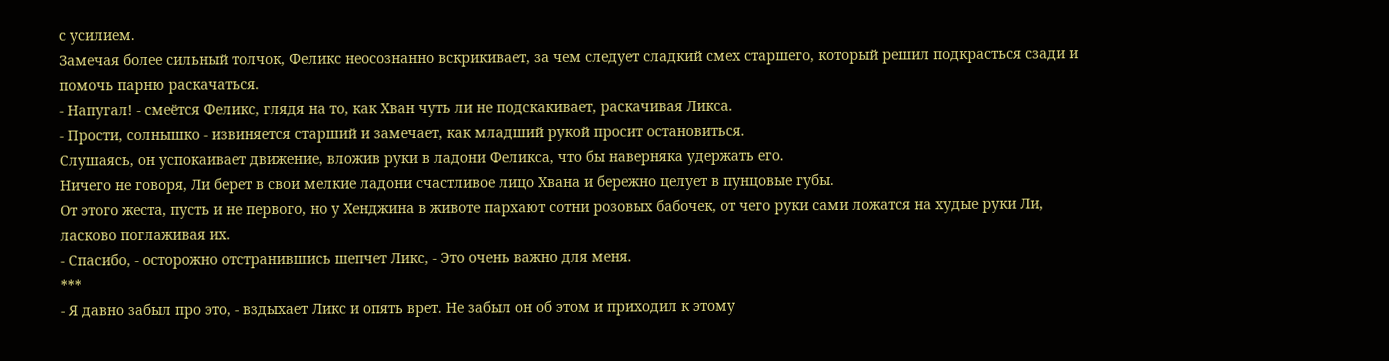с усилием.
Замечая более сильный толчок, Феликс неосознанно вскрикивает, за чем следует сладкий смех старшего, который решил подкрасться сзади и помочь парню раскачаться.
- Напугал! - смеётся Феликс, глядя на то, как Хван чуть ли не подскакивает, раскачивая Ликса.
- Прости, солнышко - извиняется старший и замечает, как младший рукой просит остановиться.
Слушаясь, он успокаивает движение, вложив руки в ладони Феликса, что бы наверняка удержать его.
Ничего не говоря, Ли берет в свои мелкие ладони счастливое лицо Хвана и бережно целует в пунцовые губы.
От этого жеста, пусть и не первого, но у Хенджина в животе пархают сотни розовых бабочек, от чего руки сами ложатся на худые руки Ли, ласково поглаживая их.
- Спасибо, - осторожно отстранившись шепчет Ликс, - Это очень важно для меня.
***
- Я давно забыл про это, - вздыхает Ликс и опять врет. Не забыл он об этом и приходил к этому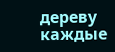дереву каждые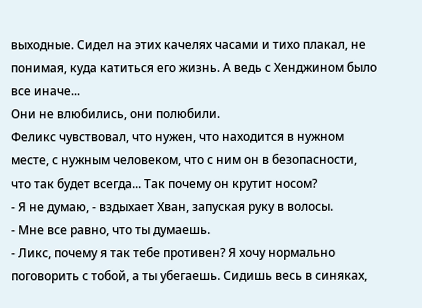выходные. Сидел на этих качелях часами и тихо плакал, не понимая, куда катиться его жизнь. А ведь с Хенджином было все иначе...
Они не влюбились, они полюбили.
Феликс чувствовал, что нужен, что находится в нужном месте, с нужным человеком, что с ним он в безопасности, что так будет всегда... Так почему он крутит носом?
- Я не думаю, - вздыхает Хван, запуская руку в волосы.
- Мне все равно, что ты думаешь.
- Ликс, почему я так тебе противен? Я хочу нормально поговорить с тобой, а ты убегаешь. Сидишь весь в синяках,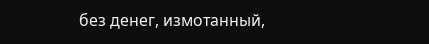без денег, измотанный,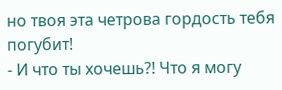но твоя эта четрова гордость тебя погубит!
- И что ты хочешь?! Что я могу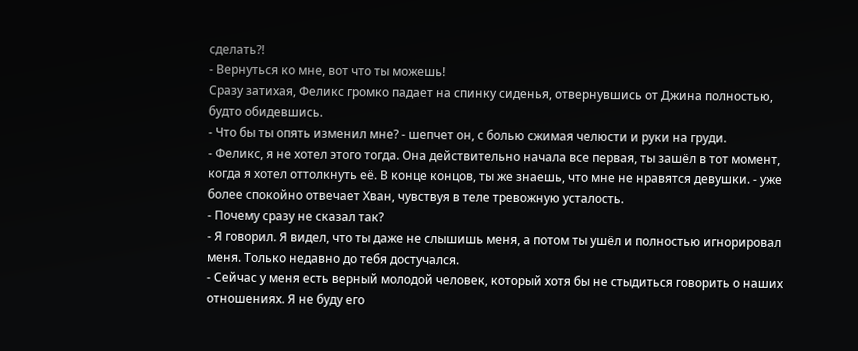сделать?!
- Вернуться ко мне, вот что ты можешь!
Сразу затихая, Феликс громко падает на спинку сиденья, отвернувшись от Джина полностью, будто обидевшись.
- Что бы ты опять изменил мне? - шепчет он, с болью сжимая челюсти и руки на груди.
- Феликс, я не хотел этого тогда. Она действительно начала все первая, ты зашёл в тот момент, когда я хотел оттолкнуть её. В конце концов, ты же знаешь, что мне не нравятся девушки. - уже более спокойно отвечает Хван, чувствуя в теле тревожную усталость.
- Почему сразу не сказал так?
- Я говорил. Я видел, что ты даже не слышишь меня, а потом ты ушёл и полностью игнорировал меня. Только недавно до тебя достучался.
- Сейчас у меня есть верный молодой человек, который хотя бы не стыдиться говорить о наших отношениях. Я не буду его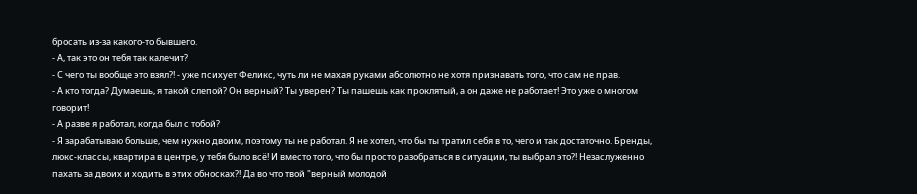бросать из-за какого-то бывшего.
- А, так это он тебя так калечит?
- С чего ты вообще это взял?! - уже психует Феликс, чуть ли не махая руками абсолютно не хотя признавать того, что сам не прав.
- А кто тогда? Думаешь, я такой слепой? Он верный? Ты уверен? Ты пашешь как проклятый, а он даже не работает! Это уже о многом говорит!
- А разве я работал, когда был с тобой?
- Я зарабатываю больше, чем нужно двоим, поэтому ты не работал. Я не хотел, что бы ты тратил себя в то, чего и так достаточно. Бренды, люкс-классы, квартира в центре, у тебя было всё! И вместо того, что бы просто разобраться в ситуации, ты выбрал это?! Незаслуженно пахать за двоих и ходить в этих обносках?! Да во что твой "верный молодой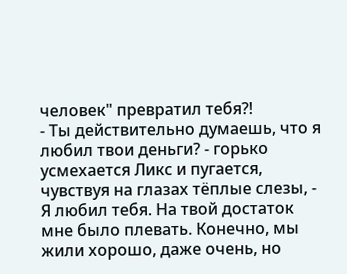человек" превратил тебя?!
- Ты действительно думаешь, что я любил твои деньги? - горько усмехается Ликс и пугается, чувствуя на глазах тёплые слезы, - Я любил тебя. На твой достаток мне было плевать. Конечно, мы жили хорошо, даже очень, но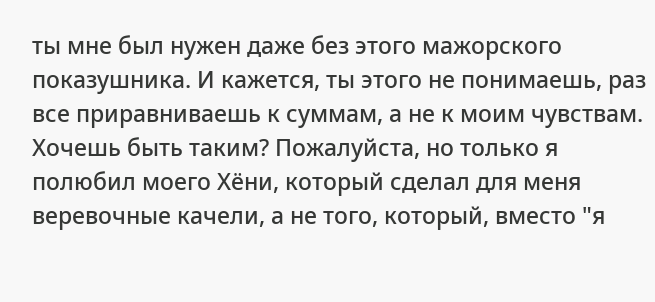ты мне был нужен даже без этого мажорского показушника. И кажется, ты этого не понимаешь, раз все приравниваешь к суммам, а не к моим чувствам. Хочешь быть таким? Пожалуйста, но только я полюбил моего Хёни, который сделал для меня веревочные качели, а не того, который, вместо "я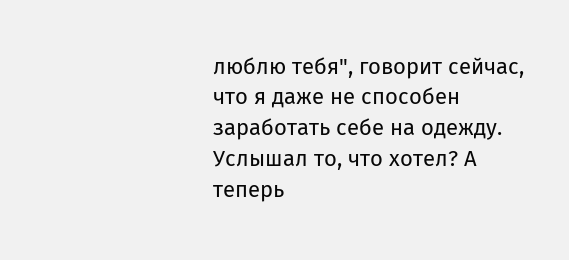люблю тебя", говорит сейчас, что я даже не способен заработать себе на одежду. Услышал то, что хотел? А теперь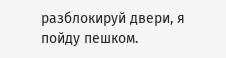разблокируй двери, я пойду пешком.